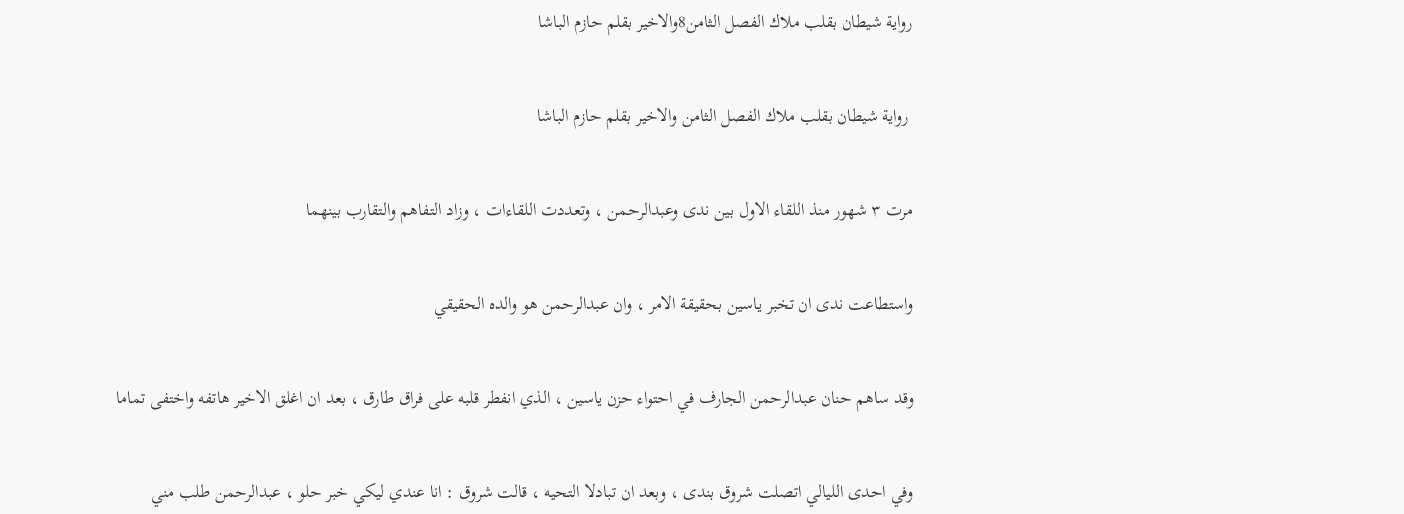رواية شيطان بقلب ملاك الفصل الثامن8والاخير بقلم حازم الباشا


 رواية شيطان بقلب ملاك الفصل الثامن والاخير بقلم حازم الباشا


مرت ٣ شهور منذ اللقاء الاول بين ندى وعبدالرحمن ، وتعددت اللقاءات ، وزاد التفاهم والتقارب بينهما


واستطاعت ندى ان تخبر ياسين بحقيقة الامر ، وان عبدالرحمن هو والده الحقيقي


وقد ساهم حنان عبدالرحمن الجارف في احتواء حزن ياسين ، الذي انفطر قلبه على فراق طارق ، بعد ان اغلق الاخير هاتفه واختفى تماما


وفي احدى الليالي اتصلت شروق بندى ، وبعد ان تبادلا التحيه ، قالت شروق : انا عندي ليكي خبر حلو ، عبدالرحمن طلب مني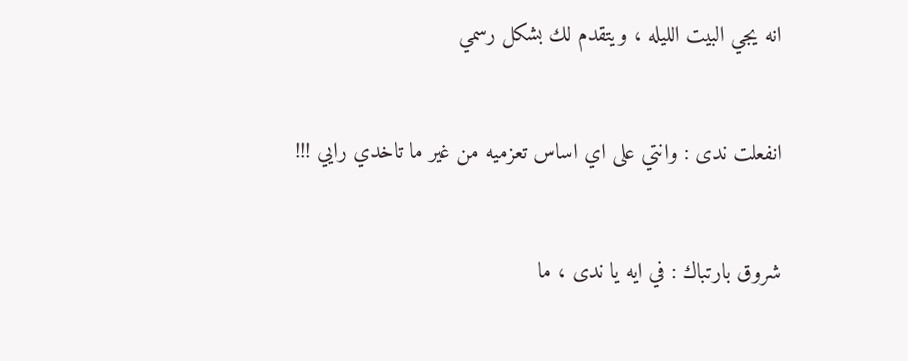انه يجي البيت الليله ، ويتقدم لك بشكل رسمي


انفعلت ندى : وانتي على اي اساس تعزميه من غير ما تاخدي رايي !!!


شروق بارتباك : في ايه يا ندى ، ما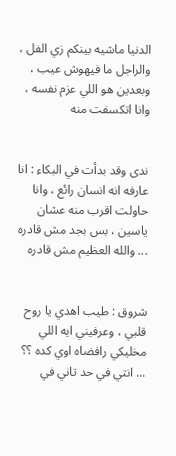الدنيا ماشيه بينكم زي الفل ، والراجل ما فيهوش عيب ، وبعدين هو اللي عزم نفسه ، وانا اتكسفت منه


ندى وقد بدأت في البكاء : انا عارفه انه انسان رائع ، وانا حاولت اقرب منه عشان ياسين ، بس بجد مش قادره ... والله العظيم مش قادره


شروق : طيب اهدي يا روح قلبي ، وعرفيني ايه اللي مخليكي رافضاه اوي كده ؟؟ ... انتي في حد تاني في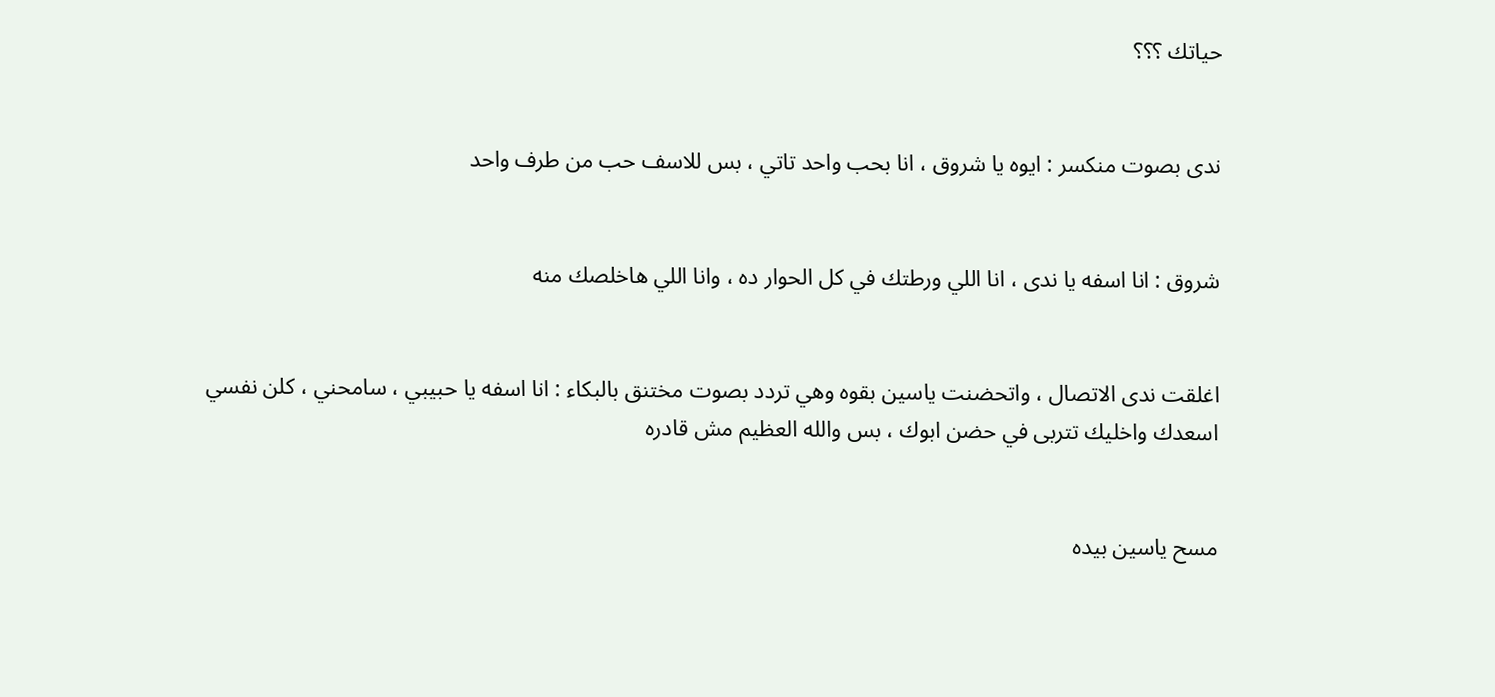حياتك ؟؟؟


ندى بصوت منكسر : ايوه يا شروق ، انا بحب واحد تاتي ، بس للاسف حب من طرف واحد


شروق : انا اسفه يا ندى ، انا اللي ورطتك في كل الحوار ده ، وانا اللي هاخلصك منه


اغلقت ندى الاتصال ، واتحضنت ياسين بقوه وهي تردد بصوت مختنق بالبكاء : انا اسفه يا حبيبي ، سامحني ، كلن نفسي اسعدك واخليك تتربى في حضن ابوك ، بس والله العظيم مش قادره


مسح ياسين بيده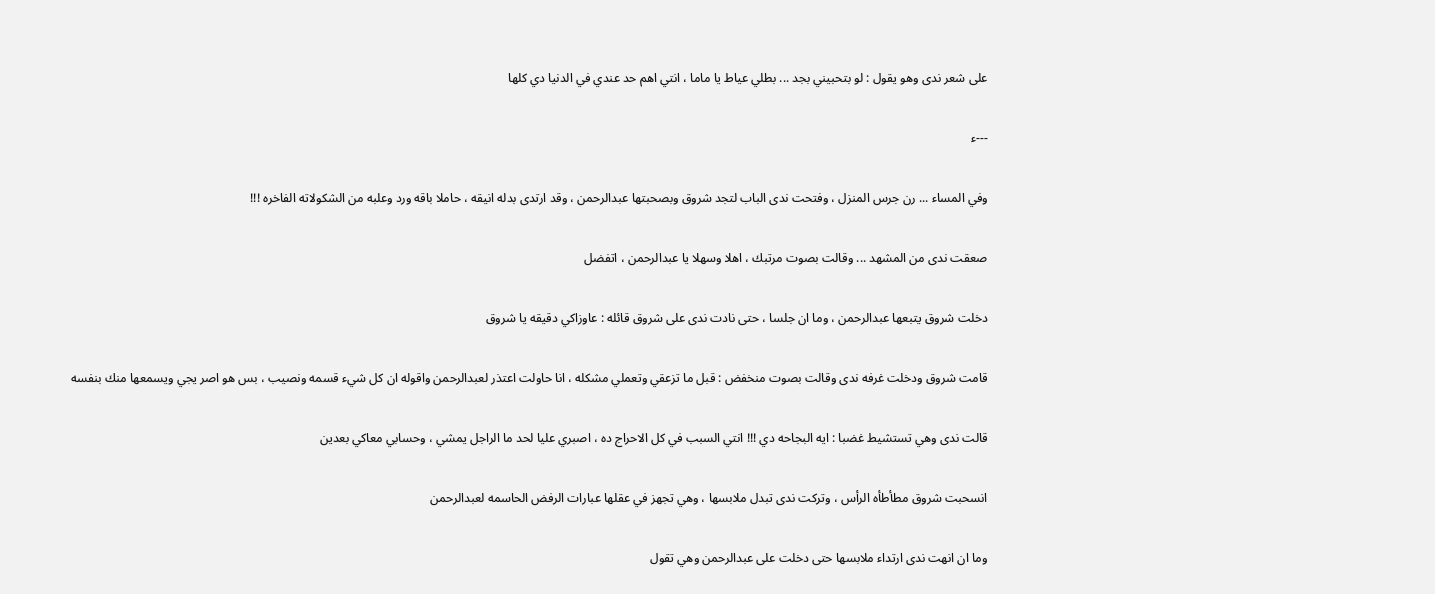على شعر ندى وهو يقول : لو بتحبيني بجد ... بطلي عياط يا ماما ، انتي اهم حد عندي في الدنيا دي كلها


---ء


وفي المساء ... رن جرس المنزل ، وفتحت ندى الباب لتجد شروق وبصحبتها عبدالرحمن ، وقد ارتدى بدله انيقه ، حاملا باقه ورد وعلبه من الشكولاته الفاخره !!!


صعقت ندى من المشهد ... وقالت بصوت مرتبك ، اهلا وسهلا يا عبدالرحمن ، اتفضل


دخلت شروق يتبعها عبدالرحمن ، وما ان جلسا ، حتى نادت ندى على شروق قائله : عاوزاكي دقيقه يا شروق


قامت شروق ودخلت غرفه ندى وقالت بصوت منخفض : قبل ما تزعقي وتعملي مشكله ، انا حاولت اعتذر لعبدالرحمن واقوله ان كل شيء قسمه ونصيب ، بس هو اصر يجي ويسمعها منك بنفسه


قالت ندى وهي تستشيط غضبا : ايه البجاحه دي !!! انتي السبب في كل الاحراج ده ، اصبري عليا لحد ما الراجل يمشي ، وحسابي معاكي بعدين


انسحبت شروق مطأطأه الرأس ، وتركت ندى تبدل ملابسها ، وهي تجهز في عقلها عبارات الرفض الحاسمه لعبدالرحمن


وما ان انهت ندى ارتداء ملابسها حتى دخلت على عبدالرحمن وهي تقول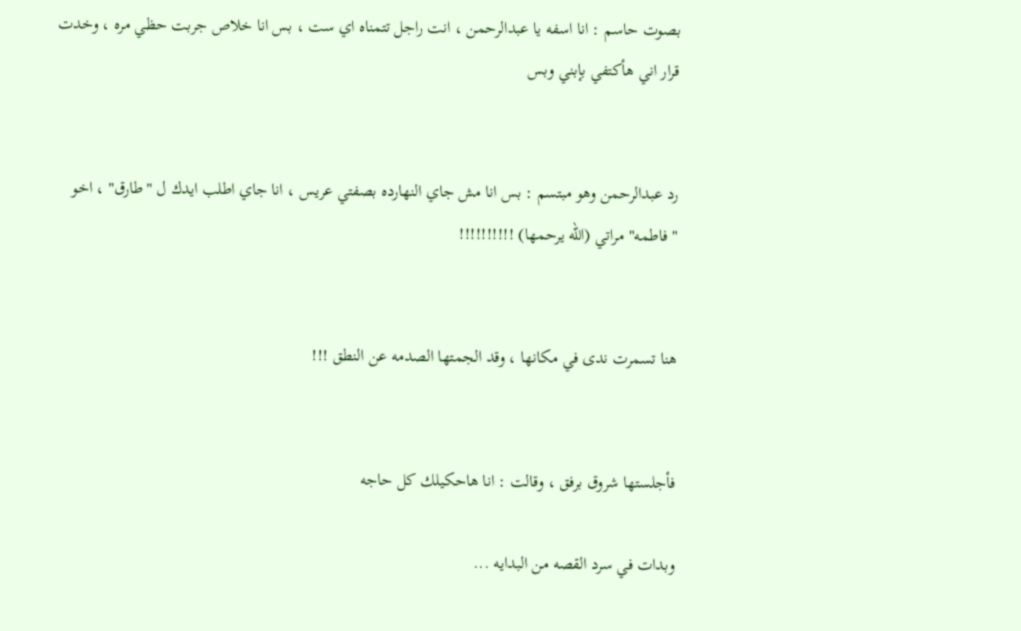بصوت حاسم : انا اسفه يا عبدالرحمن ، انت راجل تتمناه اي ست ، بس انا خلاص جربت حظي مره ، وخدت قرار اني هأكتفي بإبني وبس


رد عبدالرحمن وهو مبتسم : بس انا مش جاي النهارده بصفتي عريس ، انا جاي اطلب ايدك ل "طارق" ، اخو "فاطمه" مراتي (الله يرحمها) !!!!!!!!!!


هنا تسمرت ندى في مكانها ، وقد الجمتها الصدمه عن النطق !!!


فأجلستها شروق برفق ، وقالت : انا هاحكيلك كل حاجه

وبدات في سرد القصه من البدايه ...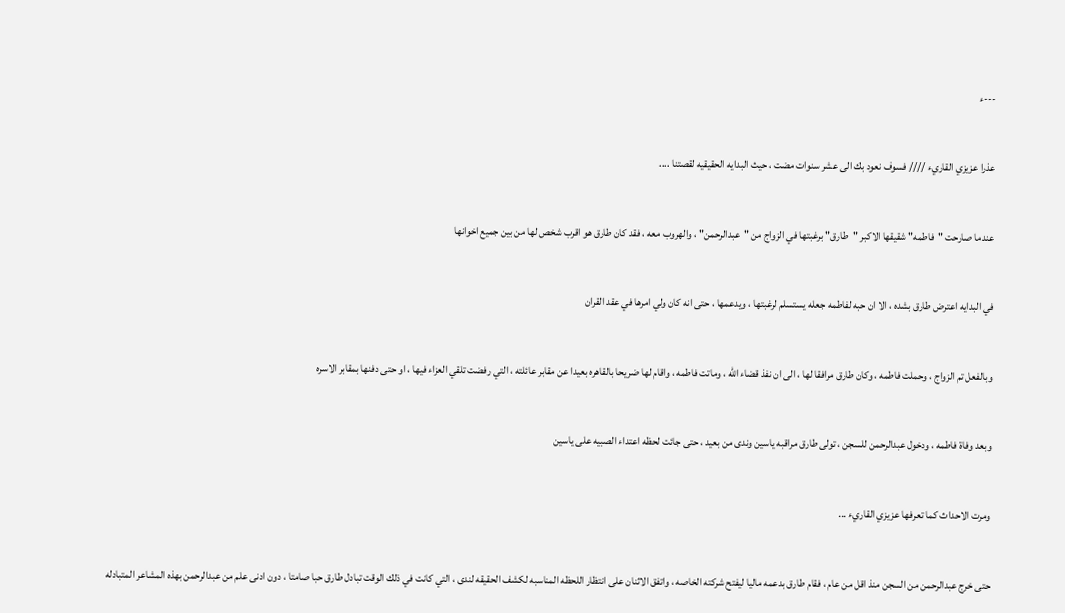---ء


عذرا عزيزي القاريء //// فسوف نعود بك الى عشر سنوات مضت ، حيث البدايه الحقيقيه لقصتنا ....


عندما صارحت "فاطمه" شقيقها الاكبر "طارق" برغبتها في الزواج من "عبدالرحمن" ، والهروب معه ، فقد كان طارق هو اقرب شخص لها من بين جميع اخوانها


في البدايه اعترض طارق بشده ، الا ان حبه لفاطمه جعله يستسلم لرغبتها ، ويدعمها ، حتى انه كان ولي امرها في عقد القران


وبالفعل تم الزواج ، وحملت فاطمه ، وكان طارق مرافقا لها ، الى ان نفذ قضاء الله ، وماتت فاطمه ، واقام لها ضريحا بالقاهره بعيدا عن مقابر عائلته ، التي رفضت تلقي العزاء فيها ، او حتى دفنها بمقابر الاسره


وبعد وفاة فاطمه ، ودخول عبدالرحمن للسجن ، تولى طارق مراقبه ياسين وندى من بعيد ، حتى جائت لحظه اعتداء الصبيه على ياسين


ومرت الاحداث كما تعرفها عزيزي القاريء ...


حتى خرج عبدالرحمن من السجن منذ اقل من عام ، فقام طارق بدعمه ماليا ليفتح شركته الخاصه ، واتفق الاثنان على انتظار اللحظه المناسبه لكشف الحقيقه لندى ، التي كانت في ذلك الوقت تبادل طارق حبا صامتا ، دون ادنى علم من عبدالرحمن بهذه المشاعر المتبادله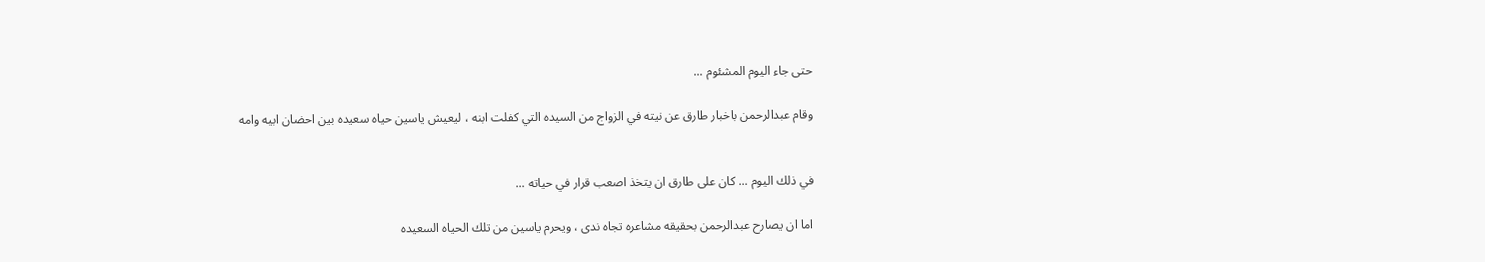حتى جاء اليوم المشئوم ...

وقام عبدالرحمن باخبار طارق عن نيته في الزواج من السيده التي كفلت ابنه ، ليعيش ياسين حياه سعيده بين احضان ابيه وامه


في ذلك اليوم ... كان على طارق ان يتخذ اصعب قرار في حياته ...

اما ان يصارح عبدالرحمن بحقيقه مشاعره تجاه ندى ، ويحرم ياسين من تلك الحياه السعيده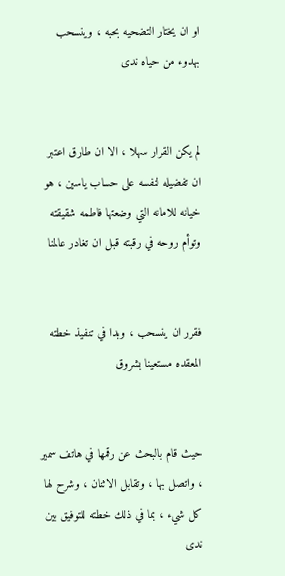او ان يختار التضحيه بحبه ، وينسحب بهدوء من حياه ندى


لم يكن القرار سهلا ، الا ان طارق اعتبر ان تفضيله لنفسه على حساب ياسين ، هو خيانه للامانه التي وضعتها فاطمه شقيقته وتوأم روحه في رقبته قبل ان تغادر عالمنا


فقرر ان ينسحب ، وبدا في تنفيذ خطته المعقده مستعينا بشروق


حيث قام بالبحث عن رقمها في هاتف سمير ، واتصل بها ، وتقابل الاثنان ، وشرح لها كل شيء ، بما في ذلك خطته للتوفيق بين ندى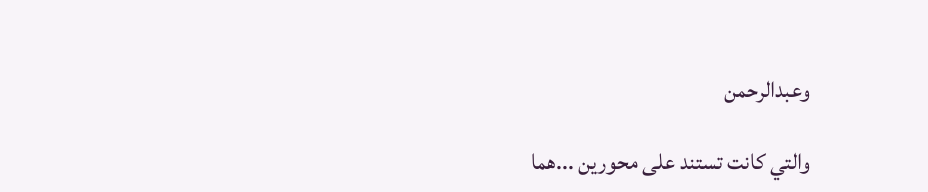وعبدالرحمن

والتي كانت تستند على محورين ...هما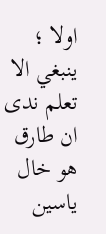اولا ؛ ينبغي الا تعلم ندى ان طارق هو خال ياسين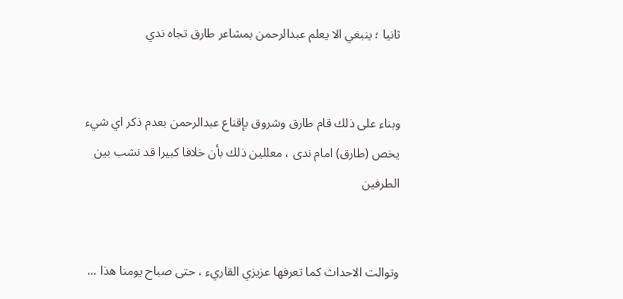ثانيا ؛ ينبغي الا يعلم عبدالرحمن بمشاعر طارق تجاه ندي


وبناء على ذلك قام طارق وشروق بإقناع عبدالرحمن بعدم ذكر اي شيء يخص (طارق) امام ندى ، معللين ذلك بأن خلافا كبيرا قد نشب بين الطرفين


وتوالت الاحداث كما تعرفها عزيزي القاريء ، حتى صباح يومنا هذا ...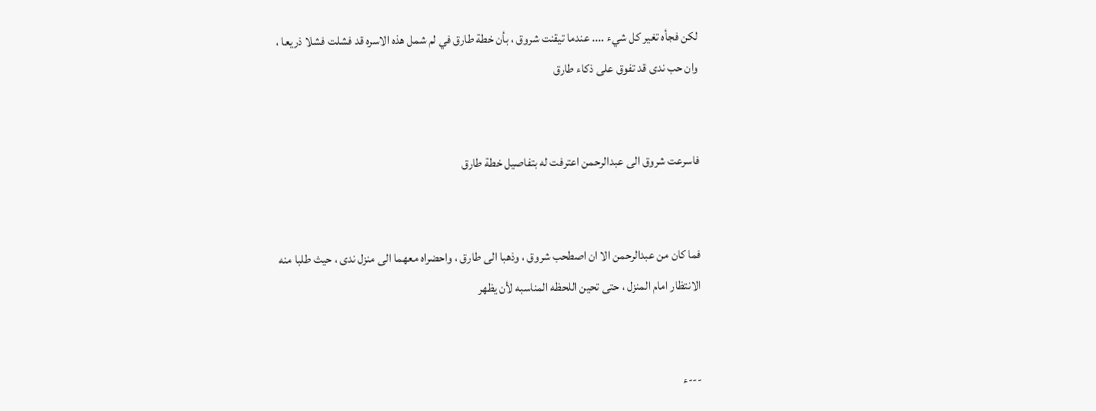لكن فجأه تغير كل شيء .... عندما تيقنت شروق ، بأن خطة طارق في لم شمل هذه الاسره قد فشلت فشلا ذريعا ، وان حب ندى قد تفوق على ذكاء طارق


فاسرعت شروق الى عبدالرحمن اعترفت له بتفاصيل خطة طارق


فما كان من عبدالرحمن الا ان اصطحب شروق ، وذهبا الى طارق ، واحضراه معهما الى منزل ندى ، حيث طلبا منه الانتظار امام المنزل ، حتى تحين اللحظه المناسبه لأن يظهر


---ء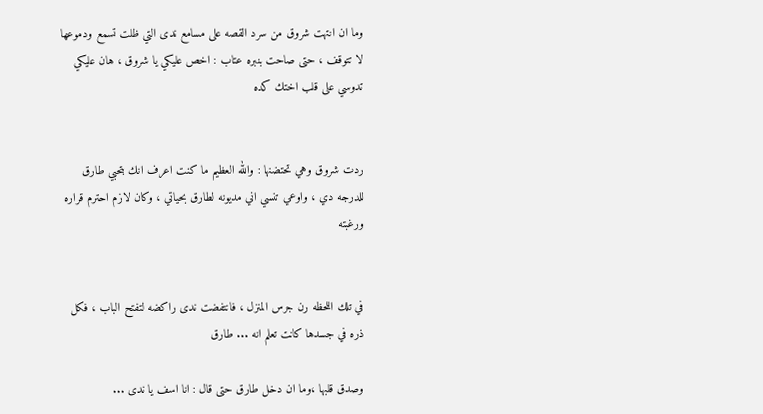وما ان انتهت شروق من سرد القصه على مسامع ندى التي ظلت تسمع ودموعها لا تتوقف ، حتى صاحت بنبره عتاب : اخص عليكي يا شروق ، هان عليكي تدوسي على قلب اختك كده


ردت شروق وهي تحتضنها : والله العظيم ما كنت اعرف انك بتحبي طارق للدرجه دي ، واوعي تنسي اني مديونه لطارق بحياتي ، وكان لازم احترم قراره ورغبته


في تلك اللحظه رن جرس المنزل ، فانتفضت ندى راكضه لتفتح الباب ، فكل ذره في جسدها كانت تعلم انه ... طارق

وصدق قلبها ،وما ان دخل طارق حتى قال : انا اسف يا ندى ...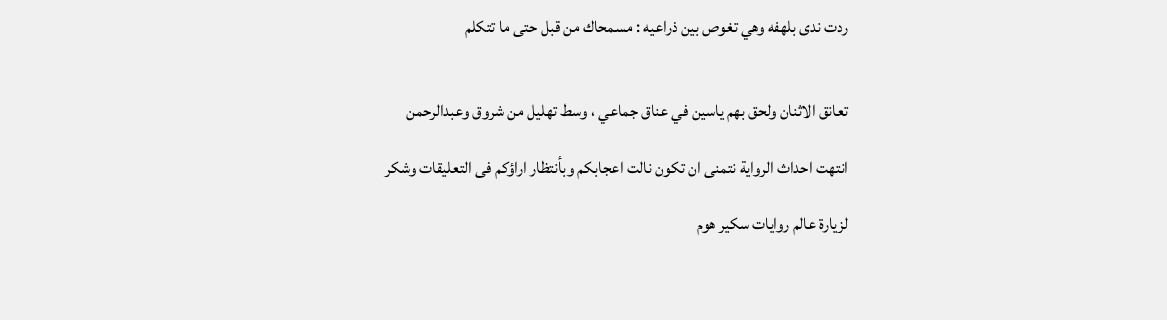ردت ندى بلهفه وهي تغوص بين ذراعيه : مسمحاك من قبل حتى ما تتكلم


تعانق الاثنان ولحق بهم ياسين في عناق جماعي ، وسط تهليل من شروق وعبدالرحمن

انتهت احداث الرواية نتمنى ان تكون نالت اعجابكم وبأنتظار اراؤكم فى التعليقات وشكر

لزيارة عالم روايات سكير هوم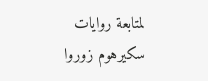لمتابعة روايات سكيرهوم زوروا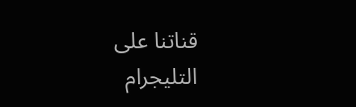قناتنا على التليجرام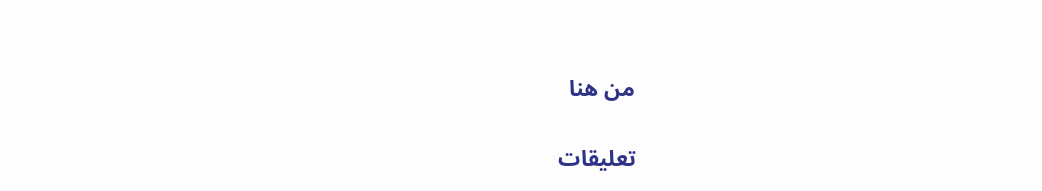من هنا

تعليقات